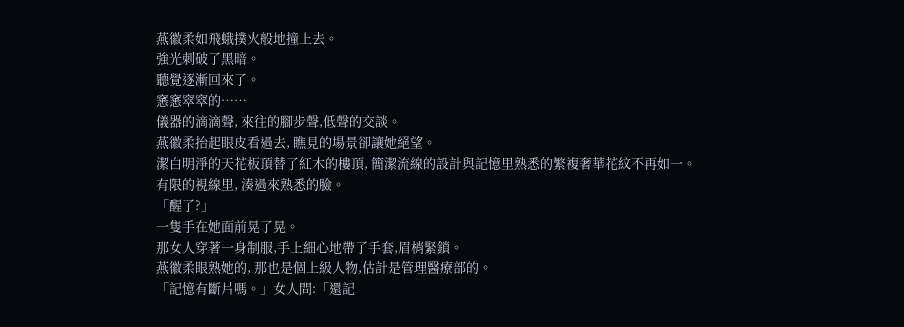燕徽柔如飛蛾撲火般地撞上去。
強光刺破了黑暗。
聽覺逐漸回來了。
窸窸窣窣的……
儀器的滴滴聲, 來往的腳步聲,低聲的交談。
燕徽柔抬起眼皮看過去, 瞧見的場景卻讓她絕望。
潔白明淨的天花板頂替了紅木的樓頂, 簡潔流線的設計與記憶里熟悉的繁複奢華花紋不再如一。
有限的視線里, 湊過來熟悉的臉。
「醒了?」
一隻手在她面前晃了晃。
那女人穿著一身制服,手上細心地帶了手套,眉梢緊鎖。
燕徽柔眼熟她的, 那也是個上級人物,估計是管理醫療部的。
「記憶有斷片嗎。」女人問:「還記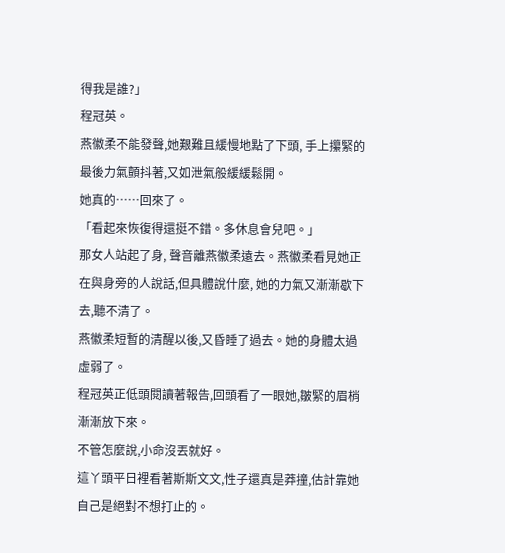得我是誰?」
程冠英。
燕徽柔不能發聲,她艱難且緩慢地點了下頭, 手上攥緊的最後力氣顫抖著,又如泄氣般緩緩鬆開。
她真的……回來了。
「看起來恢復得還挺不錯。多休息會兒吧。」
那女人站起了身, 聲音離燕徽柔遠去。燕徽柔看見她正在與身旁的人說話,但具體說什麼, 她的力氣又漸漸歇下去,聽不清了。
燕徽柔短暫的清醒以後,又昏睡了過去。她的身體太過虛弱了。
程冠英正低頭閱讀著報告,回頭看了一眼她,皺緊的眉梢漸漸放下來。
不管怎麼說,小命沒丟就好。
這丫頭平日裡看著斯斯文文,性子還真是莽撞,估計靠她自己是絕對不想打止的。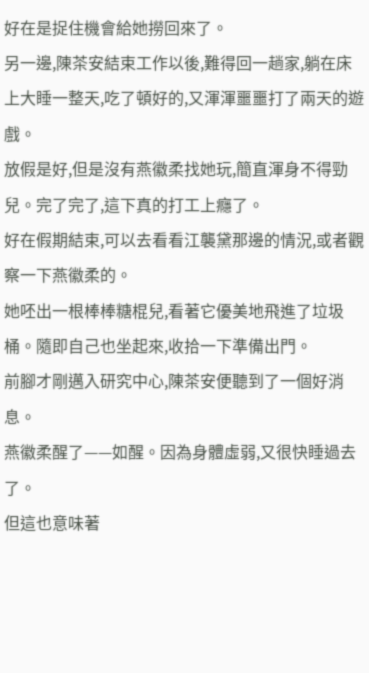好在是捉住機會給她撈回來了。
另一邊,陳茶安結束工作以後,難得回一趟家,躺在床上大睡一整天,吃了頓好的,又渾渾噩噩打了兩天的遊戲。
放假是好,但是沒有燕徽柔找她玩,簡直渾身不得勁兒。完了完了,這下真的打工上癮了。
好在假期結束,可以去看看江襲黛那邊的情況,或者觀察一下燕徽柔的。
她呸出一根棒棒糖棍兒,看著它優美地飛進了垃圾桶。隨即自己也坐起來,收拾一下準備出門。
前腳才剛邁入研究中心,陳茶安便聽到了一個好消息。
燕徽柔醒了——如醒。因為身體虛弱,又很快睡過去了。
但這也意味著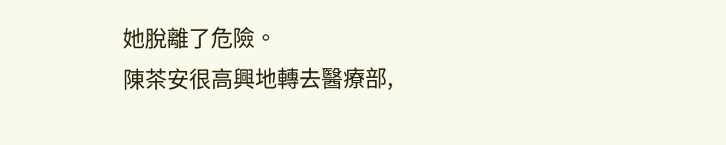她脫離了危險。
陳茶安很高興地轉去醫療部,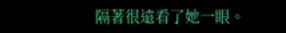隔著很遠看了她一眼。